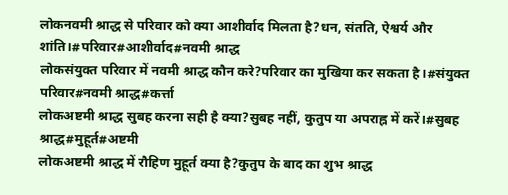लोकनवमी श्राद्ध से परिवार को क्या आशीर्वाद मिलता है?धन, संतति, ऐश्वर्य और शांति।#परिवार#आशीर्वाद#नवमी श्राद्ध
लोकसंयुक्त परिवार में नवमी श्राद्ध कौन करे?परिवार का मुखिया कर सकता है।#संयुक्त परिवार#नवमी श्राद्ध#कर्त्ता
लोकअष्टमी श्राद्ध सुबह करना सही है क्या?सुबह नहीं, कुतुप या अपराह्न में करें।#सुबह श्राद्ध#मुहूर्त#अष्टमी
लोकअष्टमी श्राद्ध में रौहिण मुहूर्त क्या है?कुतुप के बाद का शुभ श्राद्ध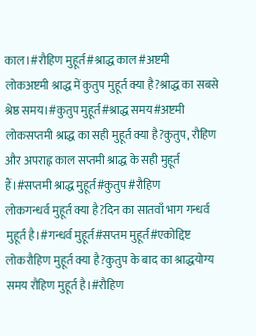काल।#रौहिण मुहूर्त#श्राद्ध काल#अष्टमी
लोकअष्टमी श्राद्ध में कुतुप मुहूर्त क्या है?श्राद्ध का सबसे श्रेष्ठ समय।#कुतुप मुहूर्त#श्राद्ध समय#अष्टमी
लोकसप्तमी श्राद्ध का सही मुहूर्त क्या है?कुतुप, रौहिण और अपराह्न काल सप्तमी श्राद्ध के सही मुहूर्त हैं।#सप्तमी श्राद्ध मुहूर्त#कुतुप#रौहिण
लोकगन्धर्व मुहूर्त क्या है?दिन का सातवाँ भाग गन्धर्व मुहूर्त है।#गन्धर्व मुहूर्त#सप्तम मुहूर्त#एकोद्दिष्ट
लोकरौहिण मुहूर्त क्या है?कुतुप के बाद का श्राद्धयोग्य समय रौहिण मुहूर्त है।#रौहिण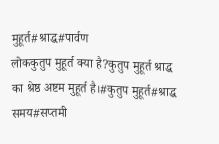मुहूर्त#श्राद्ध#पार्वण
लोककुतुप मुहूर्त क्या है?कुतुप मुहूर्त श्राद्ध का श्रेष्ठ अष्टम मुहूर्त है।#कुतुप मुहूर्त#श्राद्ध समय#सप्तमी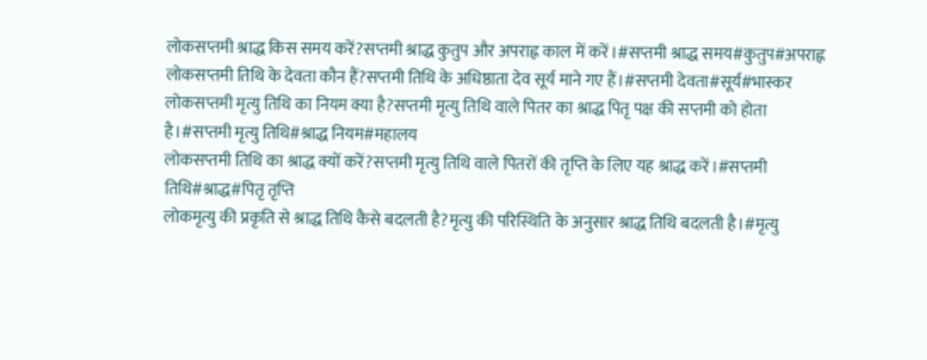लोकसप्तमी श्राद्ध किस समय करें?सप्तमी श्राद्ध कुतुप और अपराह्न काल में करें।#सप्तमी श्राद्ध समय#कुतुप#अपराह्न
लोकसप्तमी तिथि के देवता कौन हैं?सप्तमी तिथि के अधिष्ठाता देव सूर्य माने गए हैं।#सप्तमी देवता#सूर्य#भास्कर
लोकसप्तमी मृत्यु तिथि का नियम क्या है?सप्तमी मृत्यु तिथि वाले पितर का श्राद्ध पितृ पक्ष की सप्तमी को होता है।#सप्तमी मृत्यु तिथि#श्राद्ध नियम#महालय
लोकसप्तमी तिथि का श्राद्ध क्यों करें?सप्तमी मृत्यु तिथि वाले पितरों की तृप्ति के लिए यह श्राद्ध करें।#सप्तमी तिथि#श्राद्ध#पितृ तृप्ति
लोकमृत्यु की प्रकृति से श्राद्ध तिथि कैसे बदलती है?मृत्यु की परिस्थिति के अनुसार श्राद्ध तिथि बदलती है।#मृत्यु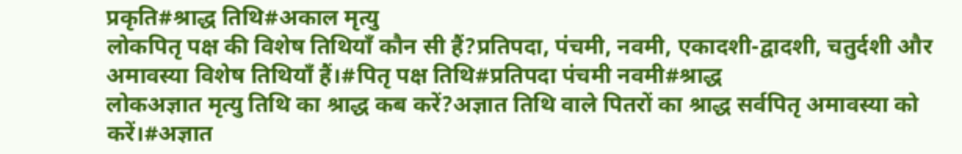प्रकृति#श्राद्ध तिथि#अकाल मृत्यु
लोकपितृ पक्ष की विशेष तिथियाँ कौन सी हैं?प्रतिपदा, पंचमी, नवमी, एकादशी-द्वादशी, चतुर्दशी और अमावस्या विशेष तिथियाँ हैं।#पितृ पक्ष तिथि#प्रतिपदा पंचमी नवमी#श्राद्ध
लोकअज्ञात मृत्यु तिथि का श्राद्ध कब करें?अज्ञात तिथि वाले पितरों का श्राद्ध सर्वपितृ अमावस्या को करें।#अज्ञात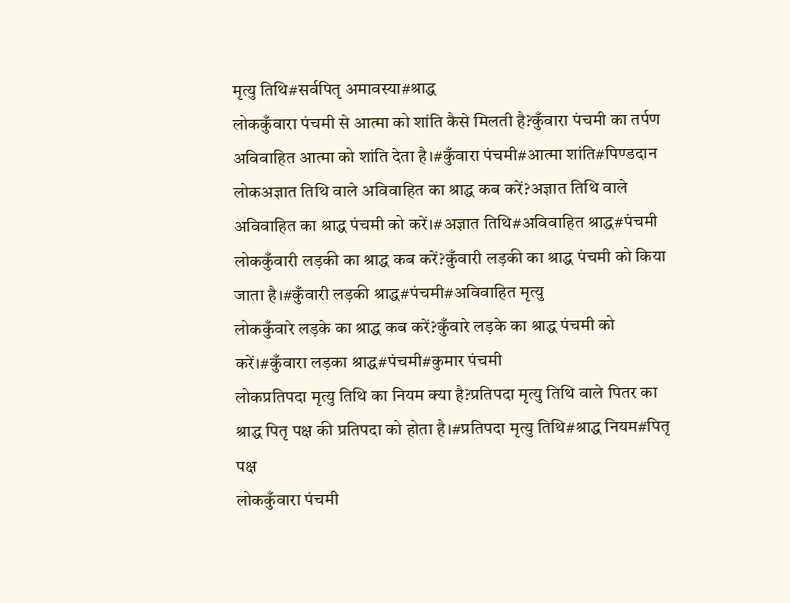मृत्यु तिथि#सर्वपितृ अमावस्या#श्राद्ध
लोककुँवारा पंचमी से आत्मा को शांति कैसे मिलती है?कुँवारा पंचमी का तर्पण अविवाहित आत्मा को शांति देता है।#कुँवारा पंचमी#आत्मा शांति#पिण्डदान
लोकअज्ञात तिथि वाले अविवाहित का श्राद्ध कब करें?अज्ञात तिथि वाले अविवाहित का श्राद्ध पंचमी को करें।#अज्ञात तिथि#अविवाहित श्राद्ध#पंचमी
लोककुँवारी लड़की का श्राद्ध कब करें?कुँवारी लड़की का श्राद्ध पंचमी को किया जाता है।#कुँवारी लड़की श्राद्ध#पंचमी#अविवाहित मृत्यु
लोककुँवारे लड़के का श्राद्ध कब करें?कुँवारे लड़के का श्राद्ध पंचमी को करें।#कुँवारा लड़का श्राद्ध#पंचमी#कुमार पंचमी
लोकप्रतिपदा मृत्यु तिथि का नियम क्या है?प्रतिपदा मृत्यु तिथि वाले पितर का श्राद्ध पितृ पक्ष की प्रतिपदा को होता है।#प्रतिपदा मृत्यु तिथि#श्राद्ध नियम#पितृ पक्ष
लोककुँवारा पंचमी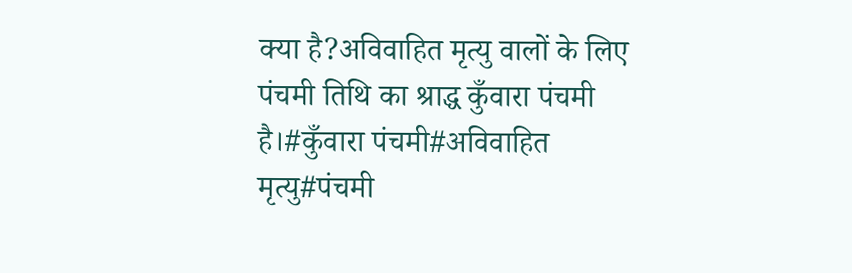क्या है?अविवाहित मृत्यु वालों के लिए पंचमी तिथि का श्राद्ध कुँवारा पंचमी है।#कुँवारा पंचमी#अविवाहित मृत्यु#पंचमी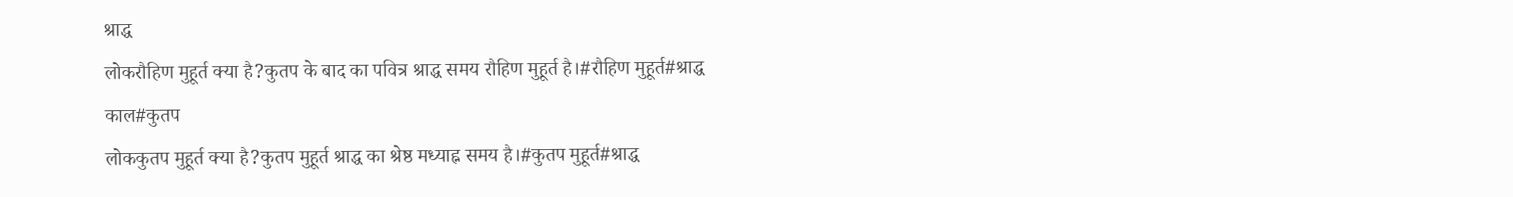श्राद्ध
लोकरौहिण मुहूर्त क्या है?कुतप के बाद का पवित्र श्राद्ध समय रौहिण मुहूर्त है।#रौहिण मुहूर्त#श्राद्ध काल#कुतप
लोककुतप मुहूर्त क्या है?कुतप मुहूर्त श्राद्ध का श्रेष्ठ मध्याह्न समय है।#कुतप मुहूर्त#श्राद्ध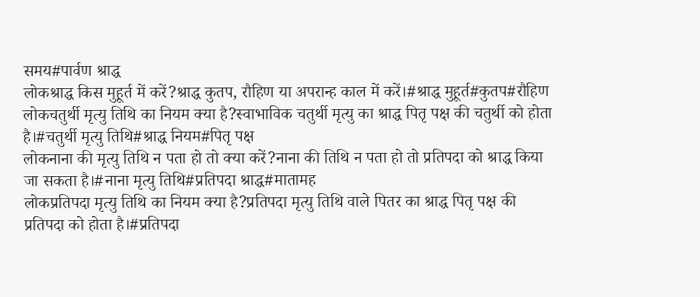समय#पार्वण श्राद्ध
लोकश्राद्ध किस मुहूर्त में करें?श्राद्ध कुतप, रौहिण या अपरान्ह काल में करें।#श्राद्ध मुहूर्त#कुतप#रौहिण
लोकचतुर्थी मृत्यु तिथि का नियम क्या है?स्वाभाविक चतुर्थी मृत्यु का श्राद्ध पितृ पक्ष की चतुर्थी को होता है।#चतुर्थी मृत्यु तिथि#श्राद्ध नियम#पितृ पक्ष
लोकनाना की मृत्यु तिथि न पता हो तो क्या करें?नाना की तिथि न पता हो तो प्रतिपदा को श्राद्ध किया जा सकता है।#नाना मृत्यु तिथि#प्रतिपदा श्राद्ध#मातामह
लोकप्रतिपदा मृत्यु तिथि का नियम क्या है?प्रतिपदा मृत्यु तिथि वाले पितर का श्राद्ध पितृ पक्ष की प्रतिपदा को होता है।#प्रतिपदा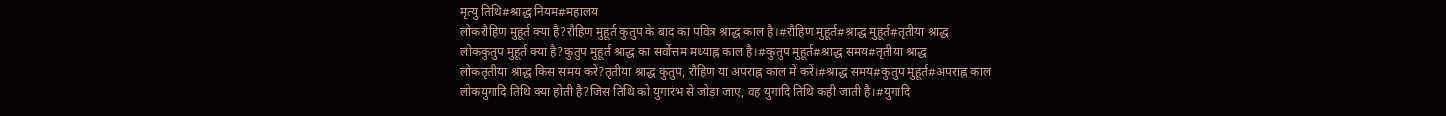मृत्यु तिथि#श्राद्ध नियम#महालय
लोकरौहिण मुहूर्त क्या है?रौहिण मुहूर्त कुतुप के बाद का पवित्र श्राद्ध काल है।#रौहिण मुहूर्त#श्राद्ध मुहूर्त#तृतीया श्राद्ध
लोककुतुप मुहूर्त क्या है?कुतुप मुहूर्त श्राद्ध का सर्वोत्तम मध्याह्न काल है।#कुतुप मुहूर्त#श्राद्ध समय#तृतीया श्राद्ध
लोकतृतीया श्राद्ध किस समय करें?तृतीया श्राद्ध कुतुप, रौहिण या अपराह्न काल में करें।#श्राद्ध समय#कुतुप मुहूर्त#अपराह्न काल
लोकयुगादि तिथि क्या होती है?जिस तिथि को युगारंभ से जोड़ा जाए, वह युगादि तिथि कही जाती है।#युगादि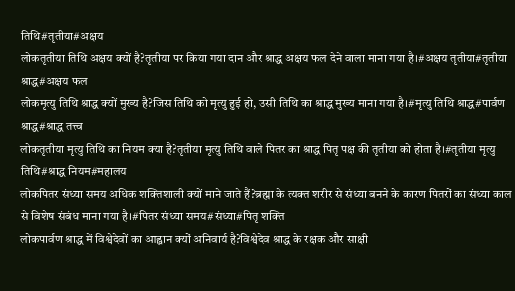तिथि#तृतीया#अक्षय
लोकतृतीया तिथि अक्षय क्यों है?तृतीया पर किया गया दान और श्राद्ध अक्षय फल देने वाला माना गया है।#अक्षय तृतीया#तृतीया श्राद्ध#अक्षय फल
लोकमृत्यु तिथि श्राद्ध क्यों मुख्य है?जिस तिथि को मृत्यु हुई हो, उसी तिथि का श्राद्ध मुख्य माना गया है।#मृत्यु तिथि श्राद्ध#पार्वण श्राद्ध#श्राद्ध तत्त्व
लोकतृतीया मृत्यु तिथि का नियम क्या है?तृतीया मृत्यु तिथि वाले पितर का श्राद्ध पितृ पक्ष की तृतीया को होता है।#तृतीया मृत्यु तिथि#श्राद्ध नियम#महालय
लोकपितर संध्या समय अधिक शक्तिशाली क्यों माने जाते हैं?ब्रह्मा के त्यक्त शरीर से संध्या बनने के कारण पितरों का संध्या काल से विशेष संबंध माना गया है।#पितर संध्या समय#संध्या#पितृ शक्ति
लोकपार्वण श्राद्ध में विश्वेदेवों का आह्वान क्यों अनिवार्य है?विश्वेदेव श्राद्ध के रक्षक और साक्षी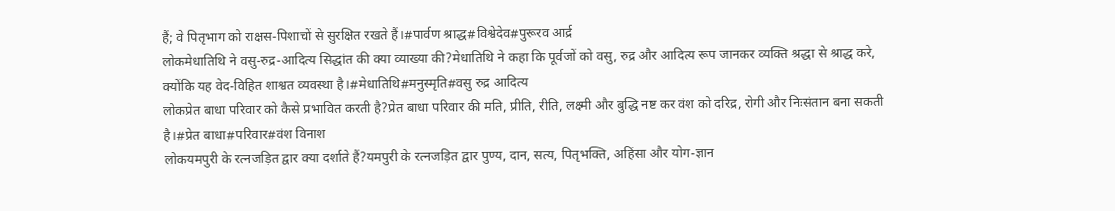हैं; वे पितृभाग को राक्षस-पिशाचों से सुरक्षित रखते हैं।#पार्वण श्राद्ध#विश्वेदेव#पुरूरव आर्द्र
लोकमेधातिथि ने वसु-रुद्र-आदित्य सिद्धांत की क्या व्याख्या की?मेधातिथि ने कहा कि पूर्वजों को वसु, रुद्र और आदित्य रूप जानकर व्यक्ति श्रद्धा से श्राद्ध करे, क्योंकि यह वेद-विहित शाश्वत व्यवस्था है।#मेधातिथि#मनुस्मृति#वसु रुद्र आदित्य
लोकप्रेत बाधा परिवार को कैसे प्रभावित करती है?प्रेत बाधा परिवार की मति, प्रीति, रीति, लक्ष्मी और बुद्धि नष्ट कर वंश को दरिद्र, रोगी और निःसंतान बना सकती है।#प्रेत बाधा#परिवार#वंश विनाश
लोकयमपुरी के रत्नजड़ित द्वार क्या दर्शाते हैं?यमपुरी के रत्नजड़ित द्वार पुण्य, दान, सत्य, पितृभक्ति, अहिंसा और योग-ज्ञान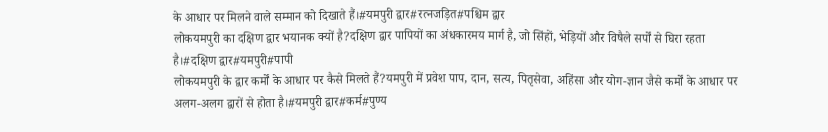के आधार पर मिलने वाले सम्मान को दिखाते हैं।#यमपुरी द्वार#रत्नजड़ित#पश्चिम द्वार
लोकयमपुरी का दक्षिण द्वार भयानक क्यों है?दक्षिण द्वार पापियों का अंधकारमय मार्ग है, जो सिंहों, भेड़ियों और विषैले सर्पों से घिरा रहता है।#दक्षिण द्वार#यमपुरी#पापी
लोकयमपुरी के द्वार कर्मों के आधार पर कैसे मिलते हैं?यमपुरी में प्रवेश पाप, दान, सत्य, पितृसेवा, अहिंसा और योग-ज्ञान जैसे कर्मों के आधार पर अलग-अलग द्वारों से होता है।#यमपुरी द्वार#कर्म#पुण्य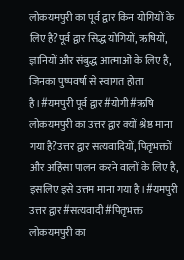लोकयमपुरी का पूर्व द्वार किन योगियों के लिए है?पूर्व द्वार सिद्ध योगियों, ऋषियों, ज्ञानियों और संबुद्ध आत्माओं के लिए है, जिनका पुष्पवर्षा से स्वागत होता है।#यमपुरी पूर्व द्वार#योगी#ऋषि
लोकयमपुरी का उत्तर द्वार क्यों श्रेष्ठ माना गया है?उत्तर द्वार सत्यवादियों, पितृभक्तों और अहिंसा पालन करने वालों के लिए है, इसलिए इसे उत्तम माना गया है।#यमपुरी उत्तर द्वार#सत्यवादी#पितृभक्त
लोकयमपुरी का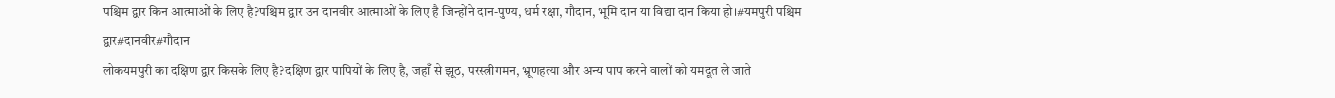पश्चिम द्वार किन आत्माओं के लिए है?पश्चिम द्वार उन दानवीर आत्माओं के लिए है जिन्होंने दान-पुण्य, धर्म रक्षा, गौदान, भूमि दान या विद्या दान किया हो।#यमपुरी पश्चिम द्वार#दानवीर#गौदान
लोकयमपुरी का दक्षिण द्वार किसके लिए है?दक्षिण द्वार पापियों के लिए है, जहाँ से झूठ, परस्त्रीगमन, भ्रूणहत्या और अन्य पाप करने वालों को यमदूत ले जाते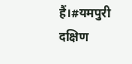हैं।#यमपुरी दक्षिण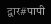द्वार#पापी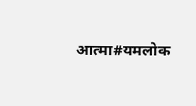आत्मा#यमलोक